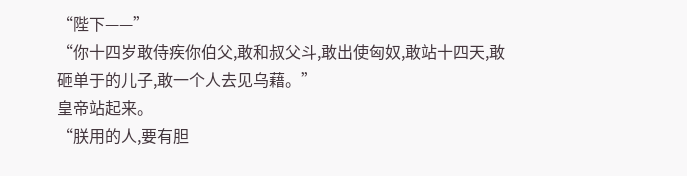“陛下——”
“你十四岁敢侍疾你伯父,敢和叔父斗,敢出使匈奴,敢站十四天,敢砸单于的儿子,敢一个人去见乌藉。”
皇帝站起来。
“朕用的人,要有胆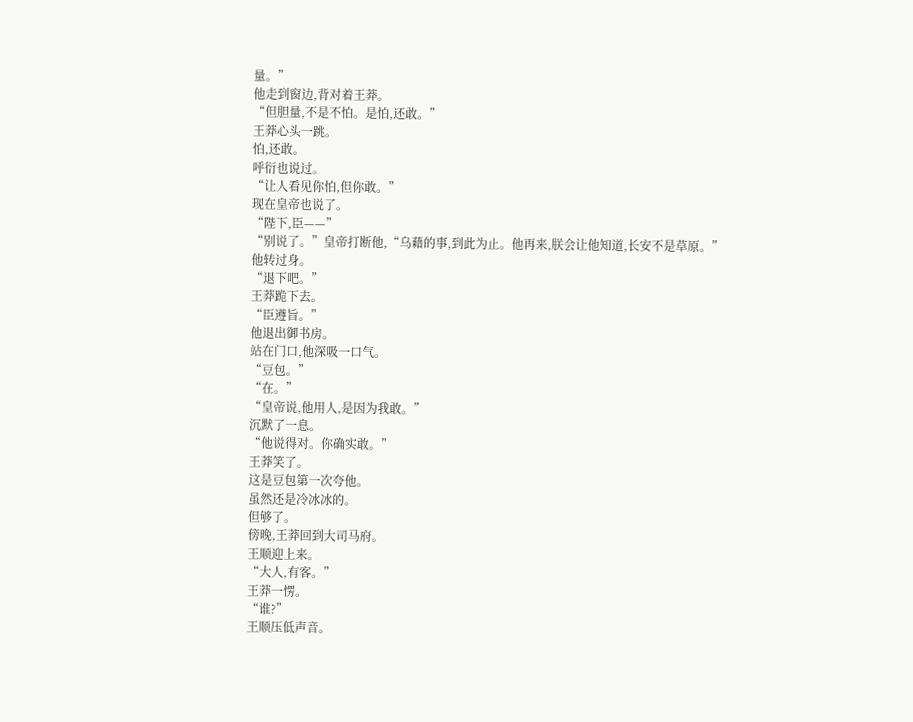量。”
他走到窗边,背对着王莽。
“但胆量,不是不怕。是怕,还敢。”
王莽心头一跳。
怕,还敢。
呼衍也说过。
“让人看见你怕,但你敢。”
现在皇帝也说了。
“陛下,臣——”
“别说了。”皇帝打断他,“乌藉的事,到此为止。他再来,朕会让他知道,长安不是草原。”
他转过身。
“退下吧。”
王莽跪下去。
“臣遵旨。”
他退出御书房。
站在门口,他深吸一口气。
“豆包。”
“在。”
“皇帝说,他用人,是因为我敢。”
沉默了一息。
“他说得对。你确实敢。”
王莽笑了。
这是豆包第一次夸他。
虽然还是冷冰冰的。
但够了。
傍晚,王莽回到大司马府。
王顺迎上来。
“大人,有客。”
王莽一愣。
“谁?”
王顺压低声音。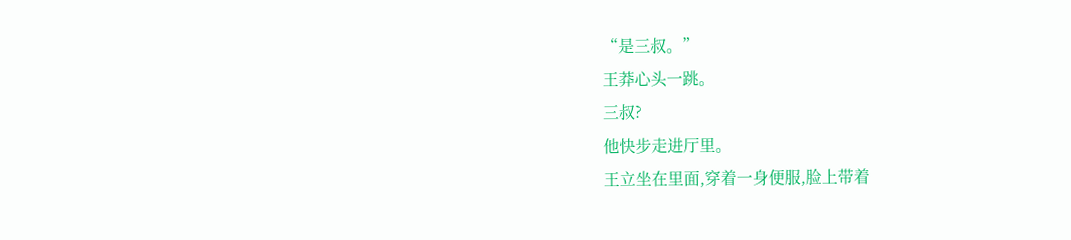“是三叔。”
王莽心头一跳。
三叔?
他快步走进厅里。
王立坐在里面,穿着一身便服,脸上带着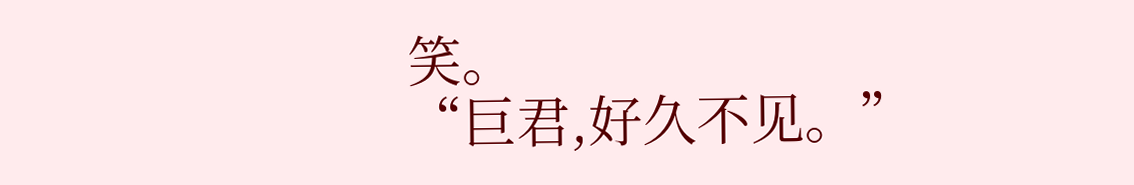笑。
“巨君,好久不见。”